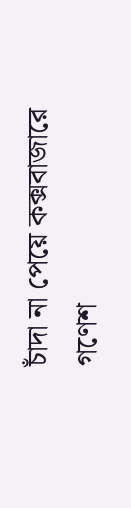চাঁদা না পেয়ে কক্সবাজারে গণেশ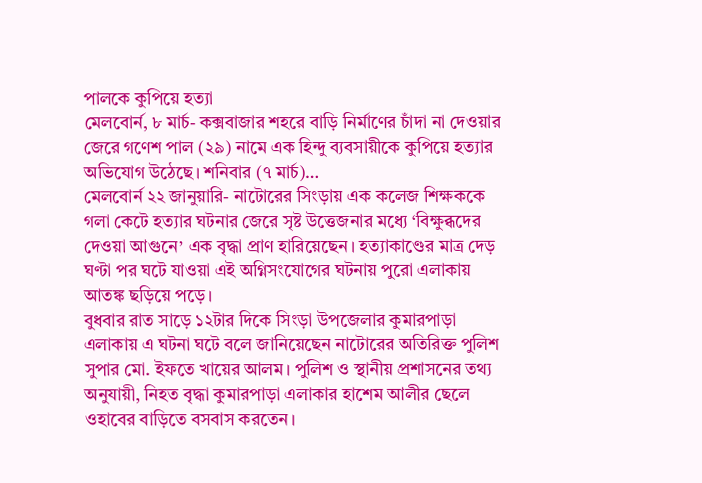পালকে কুপিয়ে হত্যা
মেলবোর্ন, ৮ মার্চ- কক্সবাজার শহরে বাড়ি নির্মাণের চাঁদা না দেওয়ার জেরে গণেশ পাল (২৯) নামে এক হিন্দু ব্যবসায়ীকে কুপিয়ে হত্যার অভিযোগ উঠেছে। শনিবার (৭ মার্চ)…
মেলবোর্ন ২২ জানুয়ারি- নাটোরের সিংড়ায় এক কলেজ শিক্ষককে গলা কেটে হত্যার ঘটনার জেরে সৃষ্ট উত্তেজনার মধ্যে ‘বিক্ষুব্ধদের দেওয়া আগুনে’ এক বৃদ্ধা প্রাণ হারিয়েছেন। হত্যাকাণ্ডের মাত্র দেড় ঘণ্টা পর ঘটে যাওয়া এই অগ্নিসংযোগের ঘটনায় পুরো এলাকায় আতঙ্ক ছড়িয়ে পড়ে।
বুধবার রাত সাড়ে ১২টার দিকে সিংড়া উপজেলার কুমারপাড়া এলাকায় এ ঘটনা ঘটে বলে জানিয়েছেন নাটোরের অতিরিক্ত পুলিশ সুপার মো. ইফতে খায়ের আলম। পুলিশ ও স্থানীয় প্রশাসনের তথ্য অনুযায়ী, নিহত বৃদ্ধা কুমারপাড়া এলাকার হাশেম আলীর ছেলে ওহাবের বাড়িতে বসবাস করতেন।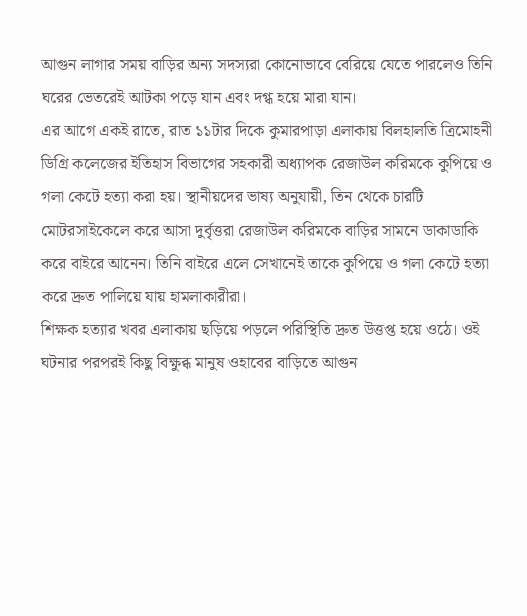আগুন লাগার সময় বাড়ির অন্য সদস্যরা কোনোভাবে বেরিয়ে যেতে পারলেও তিনি ঘরের ভেতরেই আটকা পড়ে যান এবং দগ্ধ হয়ে মারা যান।
এর আগে একই রাতে, রাত ১১টার দিকে কুমারপাড়া এলাকায় বিলহালতি ত্রিমোহনী ডিগ্রি কলেজের ইতিহাস বিভাগের সহকারী অধ্যাপক রেজাউল করিমকে কুপিয়ে ও গলা কেটে হত্যা করা হয়। স্থানীয়দের ভাষ্য অনুযায়ী, তিন থেকে চারটি মোটরসাইকেলে করে আসা দুর্বৃত্তরা রেজাউল করিমকে বাড়ির সামনে ডাকাডাকি করে বাইরে আনেন। তিনি বাইরে এলে সেখানেই তাকে কুপিয়ে ও গলা কেটে হত্যা করে দ্রুত পালিয়ে যায় হামলাকারীরা।
শিক্ষক হত্যার খবর এলাকায় ছড়িয়ে পড়লে পরিস্থিতি দ্রুত উত্তপ্ত হয়ে ওঠে। ওই ঘটনার পরপরই কিছু বিক্ষুব্ধ মানুষ ওহাবের বাড়িতে আগুন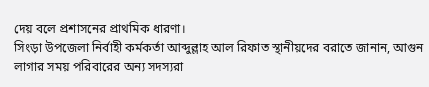দেয় বলে প্রশাসনের প্রাথমিক ধারণা।
সিংড়া উপজেলা নির্বাহী কর্মকর্তা আব্দুল্লাহ আল রিফাত স্থানীয়দের বরাতে জানান, আগুন লাগার সময় পরিবারের অন্য সদস্যরা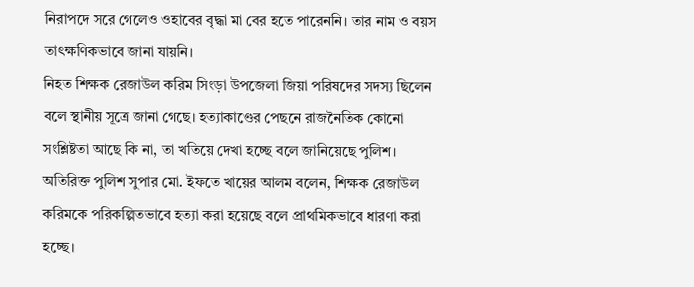নিরাপদে সরে গেলেও ওহাবের বৃদ্ধা মা বের হতে পারেননি। তার নাম ও বয়স তাৎক্ষণিকভাবে জানা যায়নি।
নিহত শিক্ষক রেজাউল করিম সিংড়া উপজেলা জিয়া পরিষদের সদস্য ছিলেন বলে স্থানীয় সূত্রে জানা গেছে। হত্যাকাণ্ডের পেছনে রাজনৈতিক কোনো সংশ্লিষ্টতা আছে কি না, তা খতিয়ে দেখা হচ্ছে বলে জানিয়েছে পুলিশ।
অতিরিক্ত পুলিশ সুপার মো. ইফতে খায়ের আলম বলেন, শিক্ষক রেজাউল করিমকে পরিকল্পিতভাবে হত্যা করা হয়েছে বলে প্রাথমিকভাবে ধারণা করা হচ্ছে।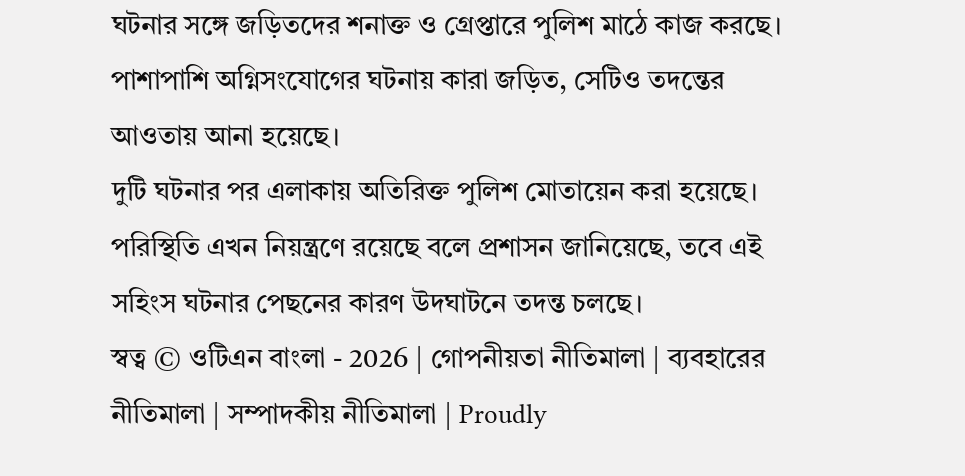ঘটনার সঙ্গে জড়িতদের শনাক্ত ও গ্রেপ্তারে পুলিশ মাঠে কাজ করছে। পাশাপাশি অগ্নিসংযোগের ঘটনায় কারা জড়িত, সেটিও তদন্তের আওতায় আনা হয়েছে।
দুটি ঘটনার পর এলাকায় অতিরিক্ত পুলিশ মোতায়েন করা হয়েছে। পরিস্থিতি এখন নিয়ন্ত্রণে রয়েছে বলে প্রশাসন জানিয়েছে, তবে এই সহিংস ঘটনার পেছনের কারণ উদঘাটনে তদন্ত চলছে।
স্বত্ব © ওটিএন বাংলা - 2026 | গোপনীয়তা নীতিমালা | ব্যবহারের নীতিমালা | সম্পাদকীয় নীতিমালা | Proudly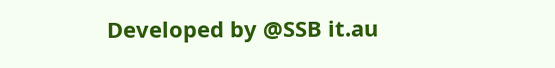Developed by @SSB it.au